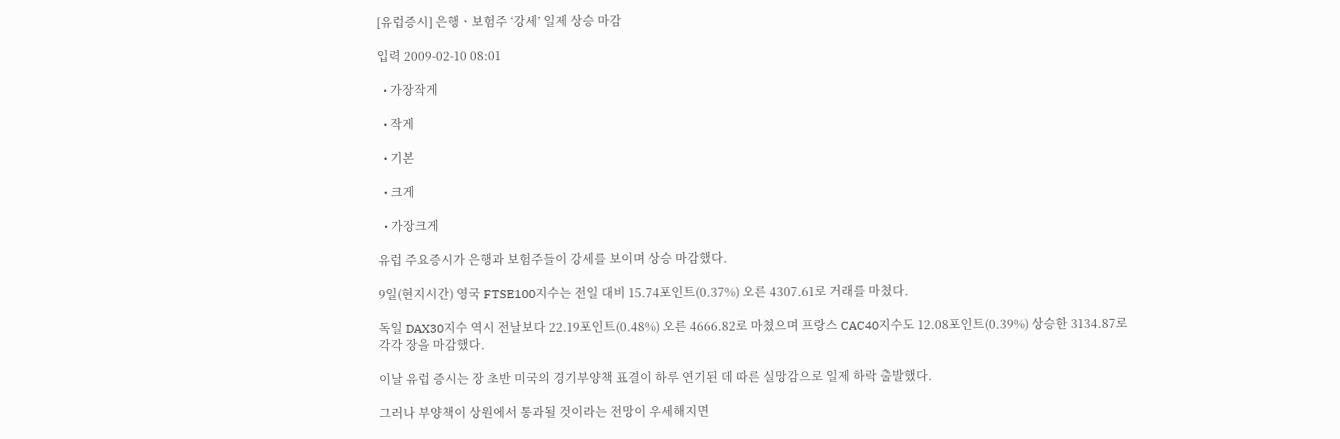[유럽증시] 은행ㆍ보험주 ‘강세’ 일제 상승 마감

입력 2009-02-10 08:01

  • 가장작게

  • 작게

  • 기본

  • 크게

  • 가장크게

유럽 주요증시가 은행과 보험주들이 강세를 보이며 상승 마감했다.

9일(현지시간) 영국 FTSE100지수는 전일 대비 15.74포인트(0.37%) 오른 4307.61로 거래를 마쳤다.

독일 DAX30지수 역시 전날보다 22.19포인트(0.48%) 오른 4666.82로 마쳤으며 프랑스 CAC40지수도 12.08포인트(0.39%) 상승한 3134.87로 각각 장을 마감했다.

이날 유럽 증시는 장 초반 미국의 경기부양책 표결이 하루 연기된 데 따른 실망감으로 일제 하락 출발했다.

그러나 부양책이 상원에서 통과될 것이라는 전망이 우세해지면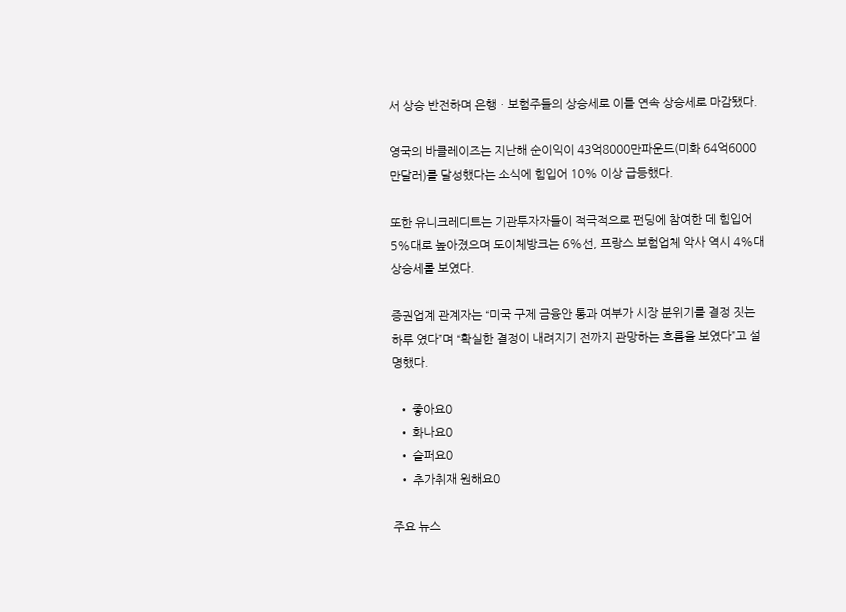서 상승 반전하며 은행ㆍ보험주들의 상승세로 이틀 연속 상승세로 마감됐다.

영국의 바클레이즈는 지난해 순이익이 43억8000만파운드(미화 64억6000만달러)를 달성했다는 소식에 힘입어 10% 이상 급등했다.

또한 유니크레디트는 기관투자자들이 적극적으로 펀딩에 참여한 데 힘입어 5%대로 높아졌으며 도이체방크는 6%선, 프랑스 보험업체 악사 역시 4%대 상승세롤 보였다.

증권업계 관계자는 “미국 구제 금융안 통과 여부가 시장 분위기를 결정 짓는 하루 였다”며 “확실한 결정이 내려지기 전까지 관망하는 흐름을 보였다”고 설명했다.

  • 좋아요0
  • 화나요0
  • 슬퍼요0
  • 추가취재 원해요0

주요 뉴스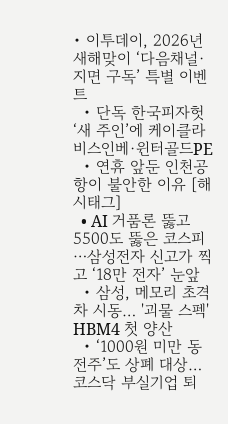• 이투데이, 2026년 새해맞이 ‘다음채널·지면 구독’ 특별 이벤트
  • 단독 한국피자헛 ‘새 주인’에 케이클라비스인베·윈터골드PE
  • 연휴 앞둔 인천공항이 불안한 이유 [해시태그]
  • AI 거품론 뚫고 5500도 뚫은 코스피⋯삼성전자 신고가 찍고 ‘18만 전자’ 눈앞
  • 삼성, 메모리 초격차 시동… '괴물 스펙' HBM4 첫 양산
  • ‘1000원 미만 동전주’도 상폐 대상…코스닥 부실기업 퇴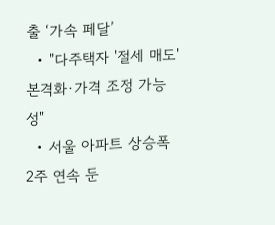출 ‘가속 페달’
  • "다주택자 '절세 매도' 본격화·가격 조정 가능성"
  • 서울 아파트 상승폭 2주 연속 둔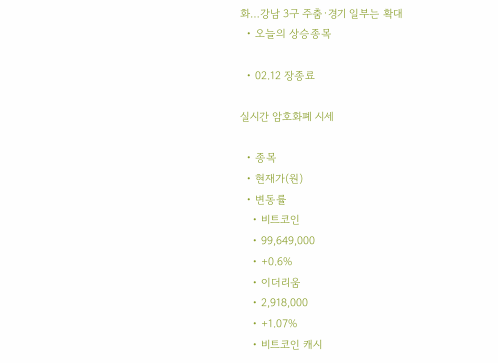화…강남 3구 주춤·경기 일부는 확대
  • 오늘의 상승종목

  • 02.12 장종료

실시간 암호화폐 시세

  • 종목
  • 현재가(원)
  • 변동률
    • 비트코인
    • 99,649,000
    • +0.6%
    • 이더리움
    • 2,918,000
    • +1.07%
    • 비트코인 캐시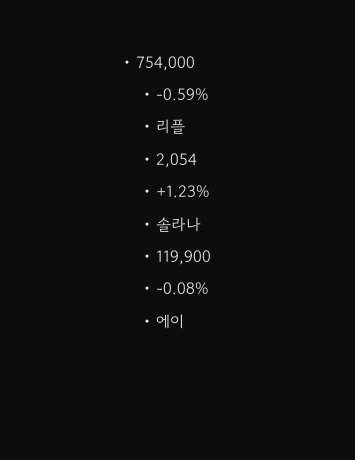• 754,000
    • -0.59%
    • 리플
    • 2,054
    • +1.23%
    • 솔라나
    • 119,900
    • -0.08%
    • 에이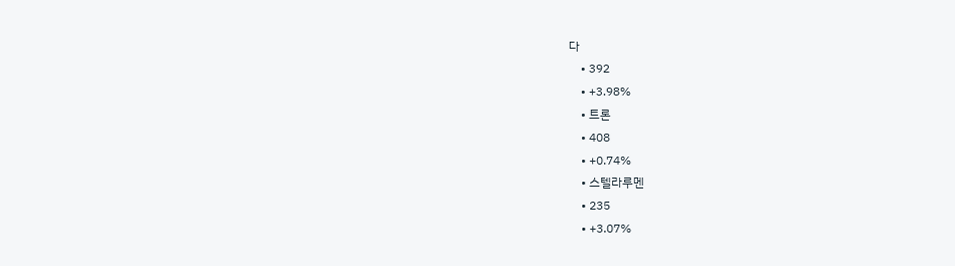다
    • 392
    • +3.98%
    • 트론
    • 408
    • +0.74%
    • 스텔라루멘
    • 235
    • +3.07%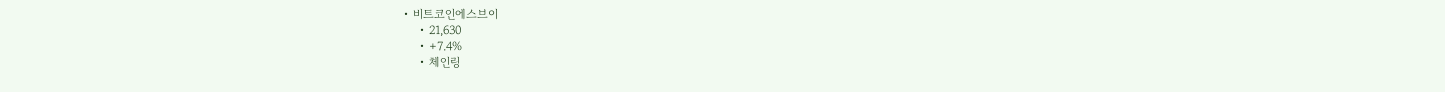• 비트코인에스브이
    • 21,630
    • +7.4%
    • 체인링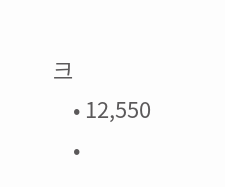크
    • 12,550
    •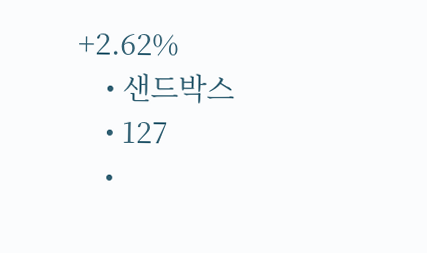+2.62%
    • 샌드박스
    • 127
    •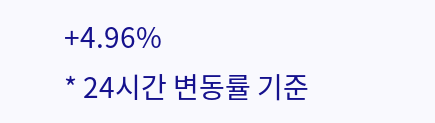+4.96%
* 24시간 변동률 기준